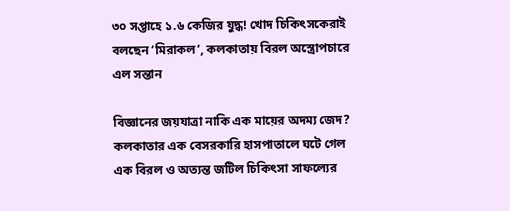৩০ সপ্তাহে ১.৬ কেজির যুদ্ধ! খোদ চিকিৎসকেরাই বলছেন ‘মিরাকল’, কলকাতায় বিরল অস্ত্রোপচারে এল সন্তান

বিজ্ঞানের জয়যাত্রা নাকি এক মায়ের অদম্য জেদ? কলকাতার এক বেসরকারি হাসপাতালে ঘটে গেল এক বিরল ও অত্যন্ত জটিল চিকিৎসা সাফল্যের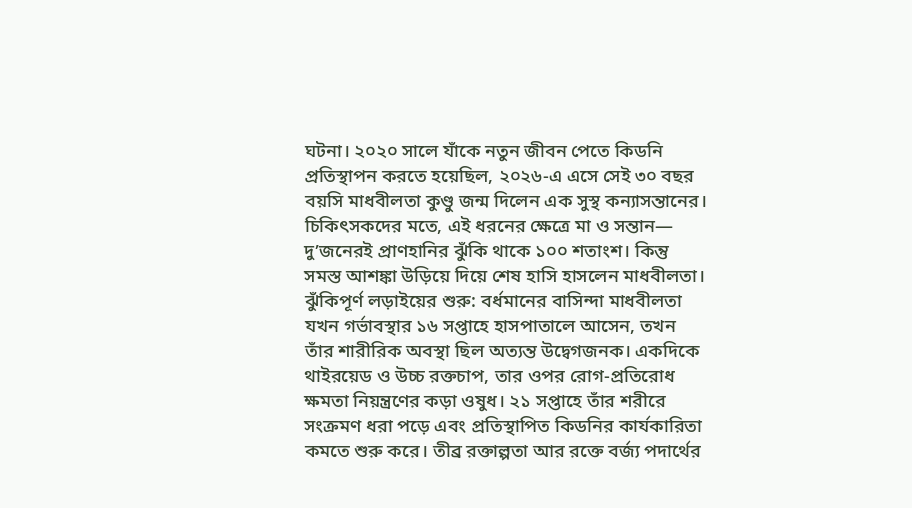ঘটনা। ২০২০ সালে যাঁকে নতুন জীবন পেতে কিডনি প্রতিস্থাপন করতে হয়েছিল, ২০২৬-এ এসে সেই ৩০ বছর বয়সি মাধবীলতা কুণ্ডু জন্ম দিলেন এক সুস্থ কন্যাসন্তানের। চিকিৎসকদের মতে, এই ধরনের ক্ষেত্রে মা ও সন্তান— দু’জনেরই প্রাণহানির ঝুঁকি থাকে ১০০ শতাংশ। কিন্তু সমস্ত আশঙ্কা উড়িয়ে দিয়ে শেষ হাসি হাসলেন মাধবীলতা।
ঝুঁকিপূর্ণ লড়াইয়ের শুরু: বর্ধমানের বাসিন্দা মাধবীলতা যখন গর্ভাবস্থার ১৬ সপ্তাহে হাসপাতালে আসেন, তখন তাঁর শারীরিক অবস্থা ছিল অত্যন্ত উদ্বেগজনক। একদিকে থাইরয়েড ও উচ্চ রক্তচাপ, তার ওপর রোগ-প্রতিরোধ ক্ষমতা নিয়ন্ত্রণের কড়া ওষুধ। ২১ সপ্তাহে তাঁর শরীরে সংক্রমণ ধরা পড়ে এবং প্রতিস্থাপিত কিডনির কার্যকারিতা কমতে শুরু করে। তীব্র রক্তাল্পতা আর রক্তে বর্জ্য পদার্থের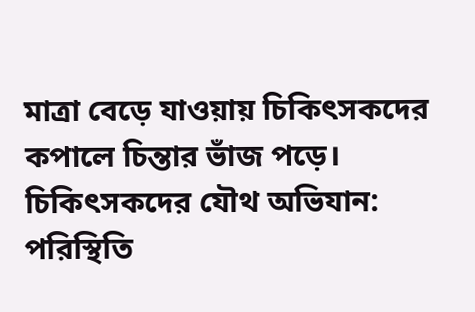মাত্রা বেড়ে যাওয়ায় চিকিৎসকদের কপালে চিন্তার ভাঁজ পড়ে।
চিকিৎসকদের যৌথ অভিযান: পরিস্থিতি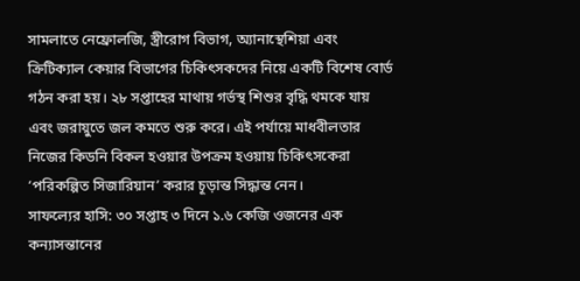সামলাতে নেফ্রোলজি, স্ত্রীরোগ বিভাগ, অ্যানাস্থেশিয়া এবং ক্রিটিক্যাল কেয়ার বিভাগের চিকিৎসকদের নিয়ে একটি বিশেষ বোর্ড গঠন করা হয়। ২৮ সপ্তাহের মাথায় গর্ভস্থ শিশুর বৃদ্ধি থমকে যায় এবং জরায়ুতে জল কমতে শুরু করে। এই পর্যায়ে মাধবীলতার নিজের কিডনি বিকল হওয়ার উপক্রম হওয়ায় চিকিৎসকেরা ‘পরিকল্পিত সিজারিয়ান’ করার চূড়ান্ত সিদ্ধান্ত নেন।
সাফল্যের হাসি: ৩০ সপ্তাহ ৩ দিনে ১.৬ কেজি ওজনের এক কন্যাসন্তানের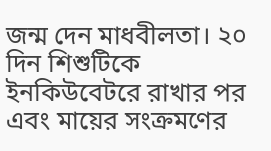জন্ম দেন মাধবীলতা। ২০ দিন শিশুটিকে ইনকিউবেটরে রাখার পর এবং মায়ের সংক্রমণের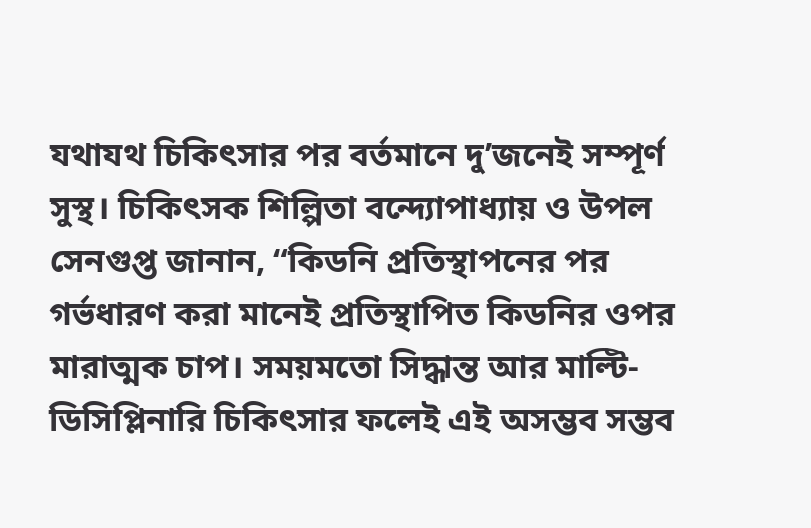যথাযথ চিকিৎসার পর বর্তমানে দু’জনেই সম্পূর্ণ সুস্থ। চিকিৎসক শিল্পিতা বন্দ্যোপাধ্যায় ও উপল সেনগুপ্ত জানান, “কিডনি প্রতিস্থাপনের পর গর্ভধারণ করা মানেই প্রতিস্থাপিত কিডনির ওপর মারাত্মক চাপ। সময়মতো সিদ্ধান্ত আর মাল্টি-ডিসিপ্লিনারি চিকিৎসার ফলেই এই অসম্ভব সম্ভব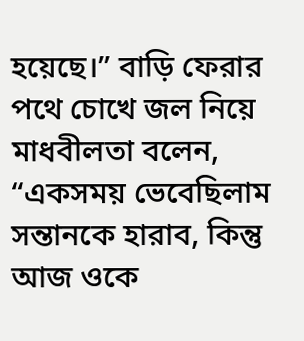হয়েছে।” বাড়ি ফেরার পথে চোখে জল নিয়ে মাধবীলতা বলেন, “একসময় ভেবেছিলাম সন্তানকে হারাব, কিন্তু আজ ওকে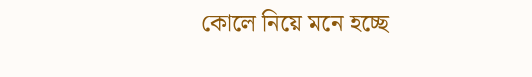কোলে নিয়ে মনে হচ্ছে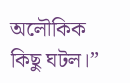অলৌকিক কিছু ঘটল।”